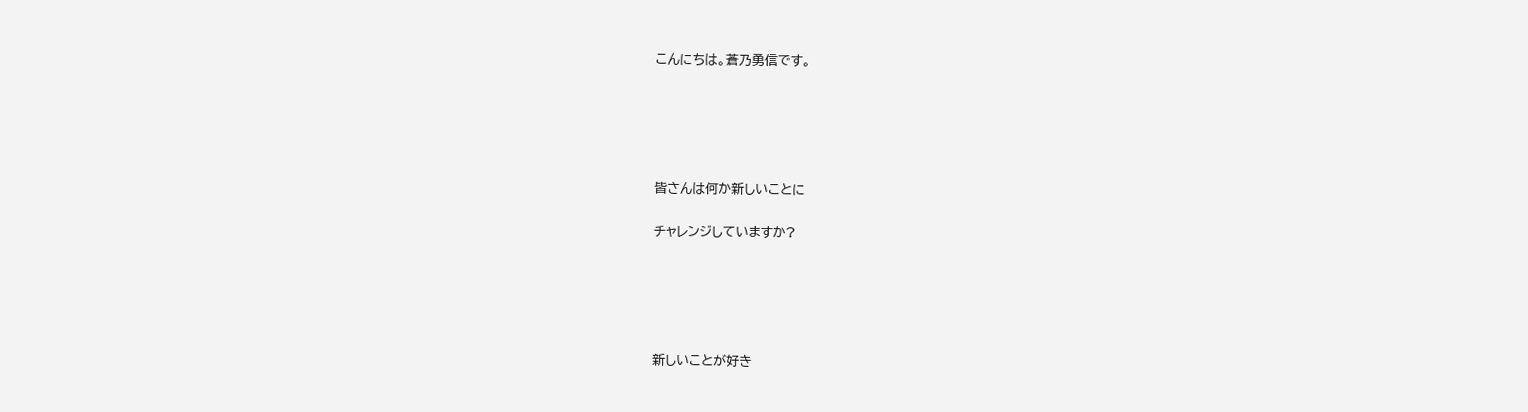こんにちは。蒼乃勇信です。





皆さんは何か新しいことに

チャレンジしていますか?





新しいことが好き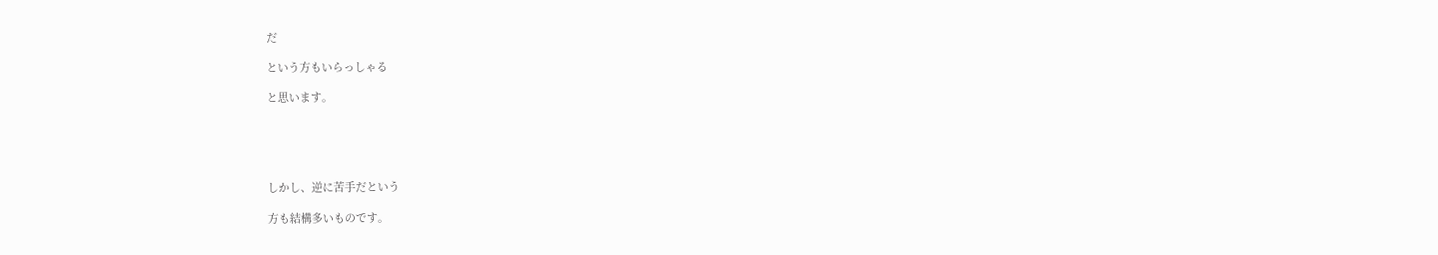だ

という方もいらっしゃる

と思います。





しかし、逆に苦手だという

方も結構多いものです。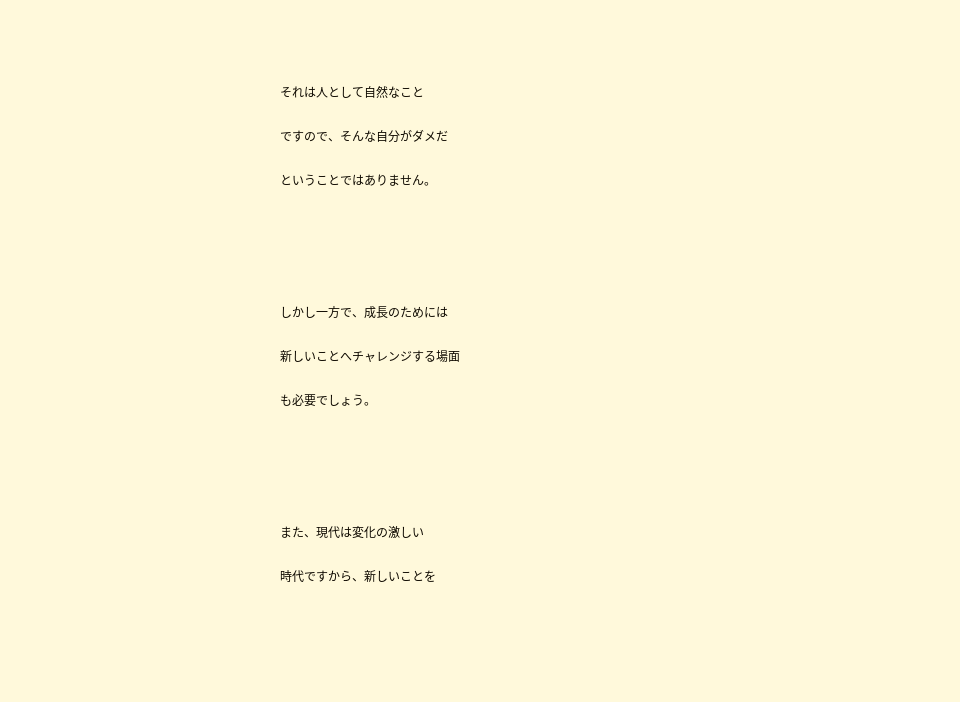それは人として自然なこと

ですので、そんな自分がダメだ

ということではありません。





しかし一方で、成長のためには

新しいことへチャレンジする場面

も必要でしょう。





また、現代は変化の激しい

時代ですから、新しいことを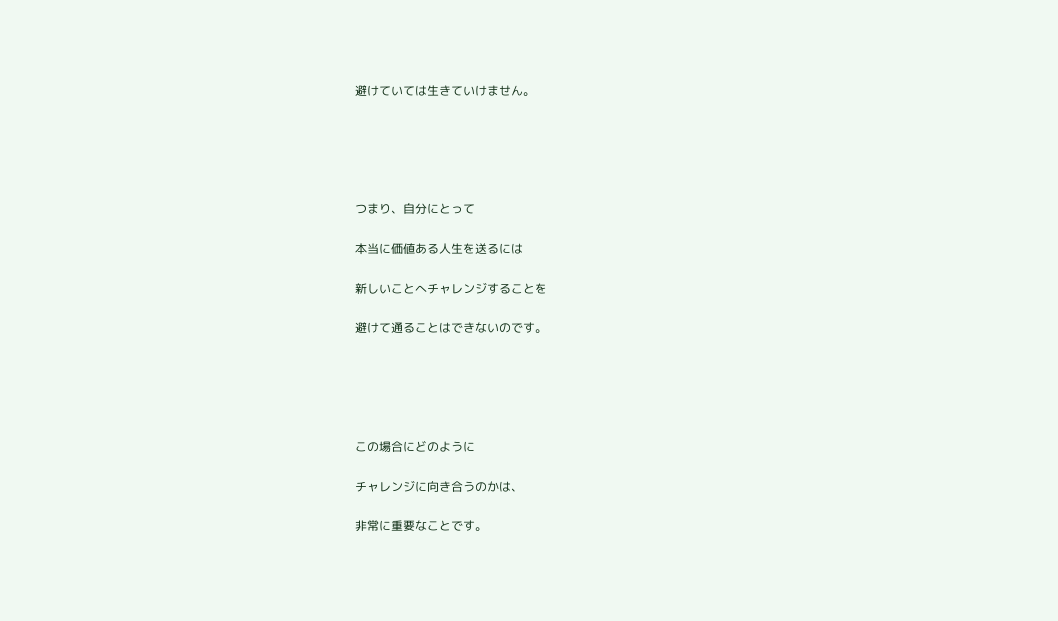避けていては生きていけません。





つまり、自分にとって

本当に価値ある人生を送るには

新しいことへチャレンジすることを

避けて通ることはできないのです。





この場合にどのように

チャレンジに向き合うのかは、

非常に重要なことです。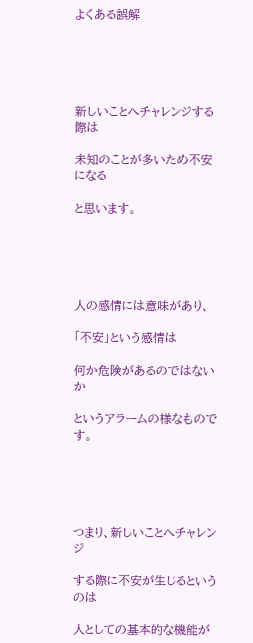よくある誤解





新しいことへチャレンジする際は

未知のことが多いため不安になる

と思います。





人の感情には意味があり、

「不安」という感情は

何か危険があるのではないか

というアラームの様なものです。





つまり、新しいことへチャレンジ

する際に不安が生じるというのは

人としての基本的な機能が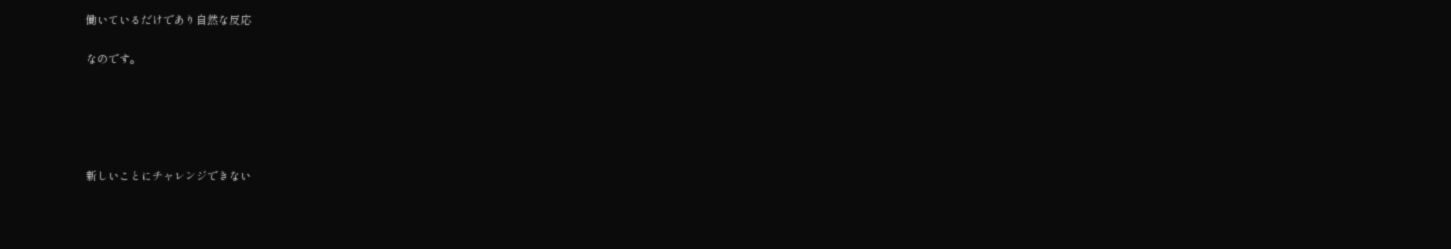働いているだけであり自然な反応

なのです。





新しいことにチャレンジできない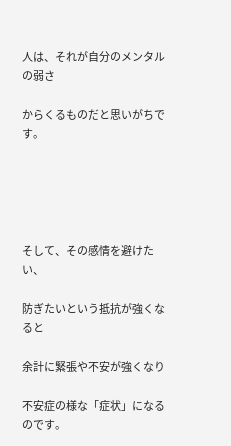人は、それが自分のメンタルの弱さ

からくるものだと思いがちです。





そして、その感情を避けたい、

防ぎたいという抵抗が強くなると

余計に緊張や不安が強くなり

不安症の様な「症状」になるのです。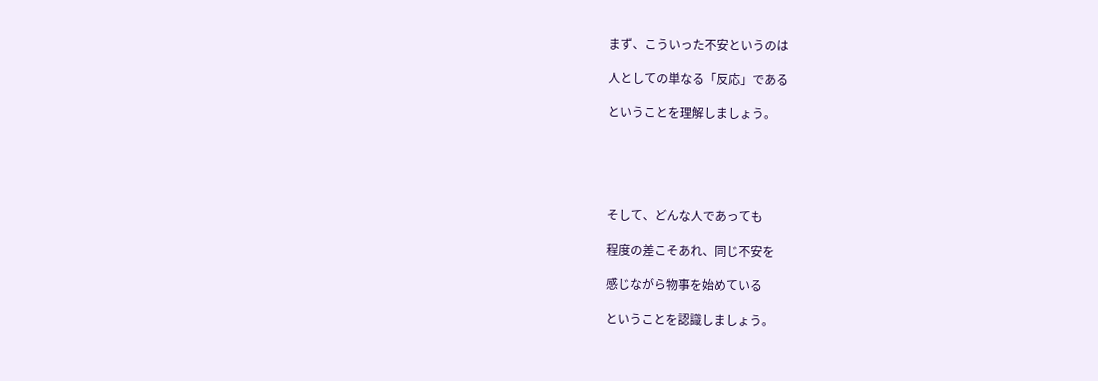まず、こういった不安というのは

人としての単なる「反応」である

ということを理解しましょう。





そして、どんな人であっても

程度の差こそあれ、同じ不安を

感じながら物事を始めている

ということを認識しましょう。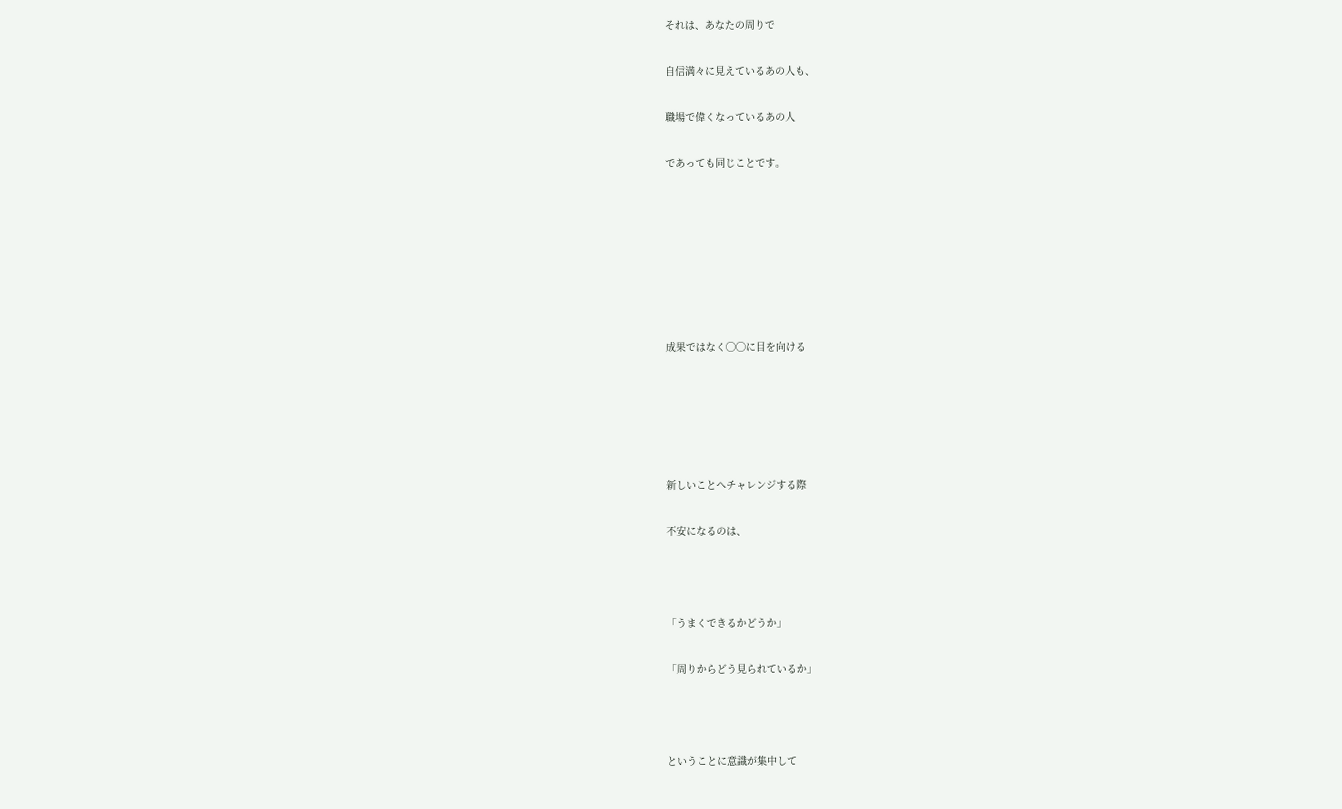それは、あなたの周りで

自信満々に見えているあの人も、

職場で偉くなっているあの人

であっても同じことです。







成果ではなく◯◯に目を向ける





新しいことへチャレンジする際

不安になるのは、



「うまくできるかどうか」

「周りからどう見られているか」



ということに意識が集中して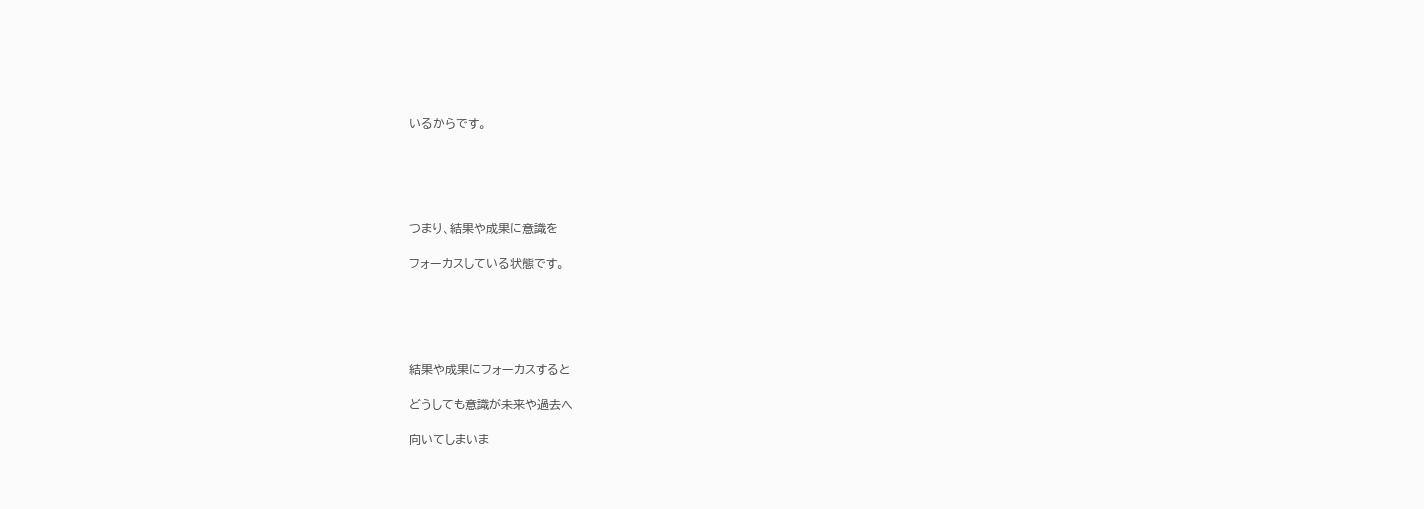いるからです。





つまり、結果や成果に意識を

フォーカスしている状態です。





結果や成果にフォーカスすると

どうしても意識が未来や過去へ

向いてしまいま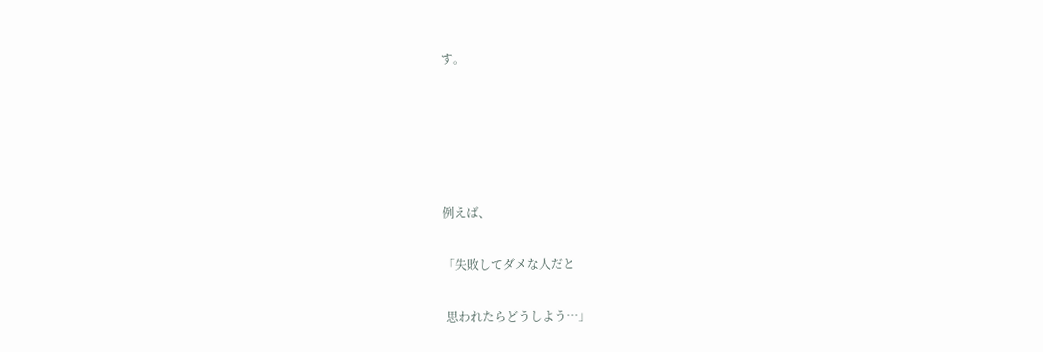す。





例えば、

「失敗してダメな人だと

 思われたらどうしよう…」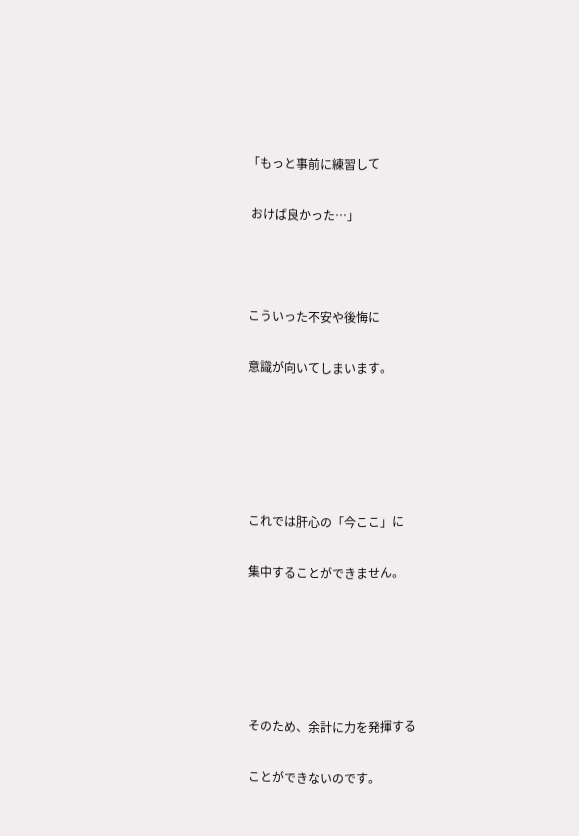「もっと事前に練習して

 おけば良かった…」



こういった不安や後悔に

意識が向いてしまいます。





これでは肝心の「今ここ」に

集中することができません。





そのため、余計に力を発揮する

ことができないのです。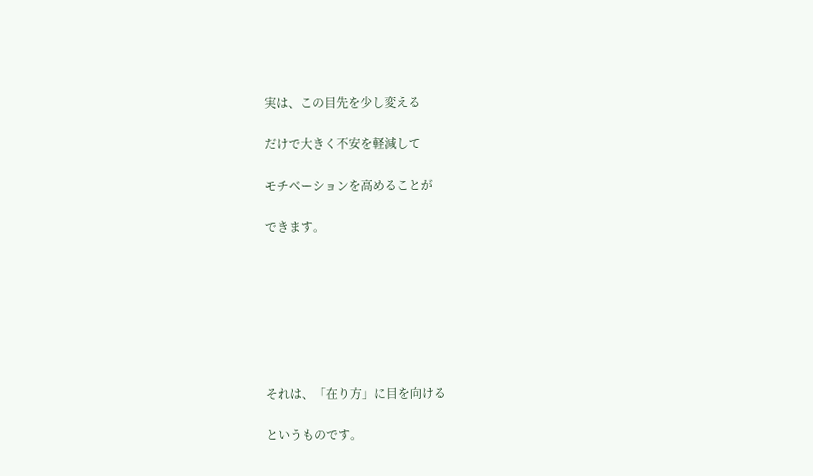実は、この目先を少し変える

だけで大きく不安を軽減して

モチベーションを高めることが

できます。







それは、「在り方」に目を向ける

というものです。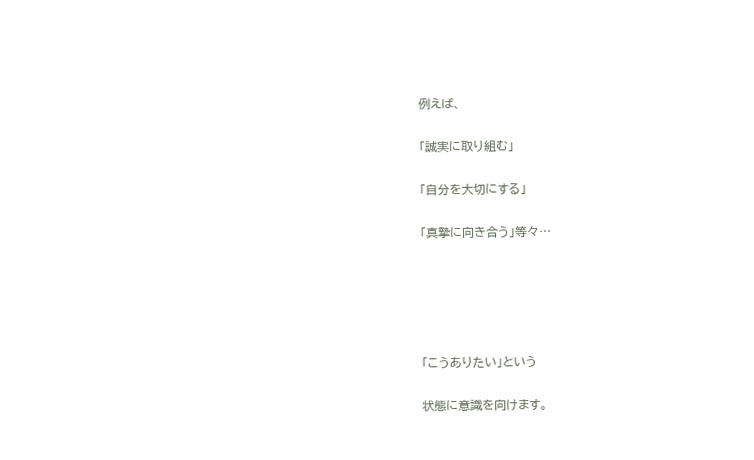例えば、

「誠実に取り組む」

「自分を大切にする」

「真摯に向き合う」等々…





「こうありたい」という

状態に意識を向けます。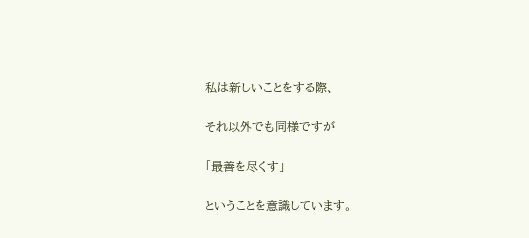私は新しいことをする際、

それ以外でも同様ですが

「最善を尽くす」

ということを意識しています。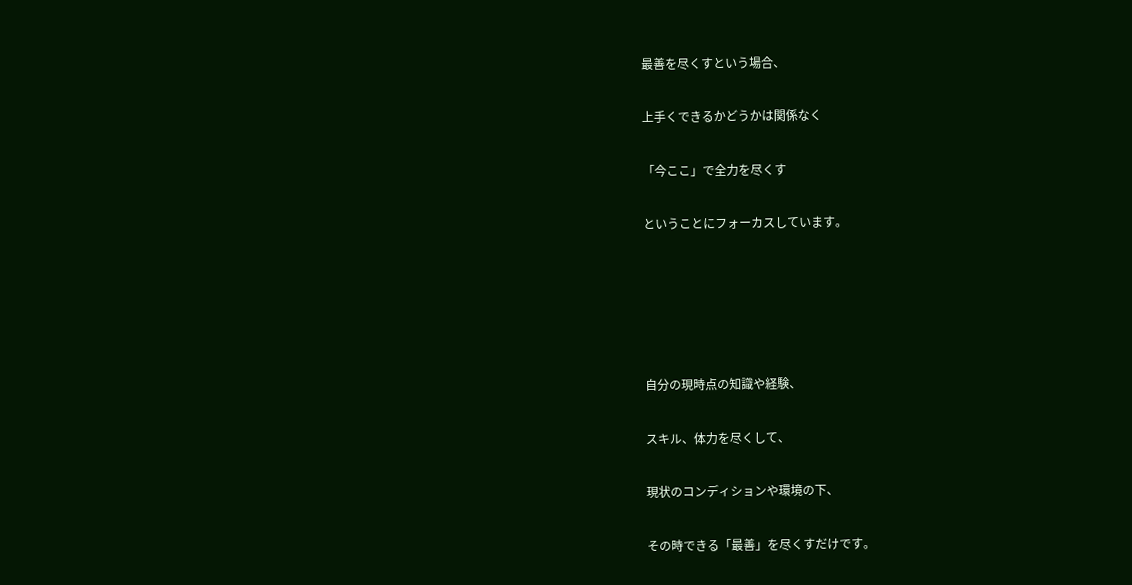最善を尽くすという場合、

上手くできるかどうかは関係なく

「今ここ」で全力を尽くす

ということにフォーカスしています。





自分の現時点の知識や経験、

スキル、体力を尽くして、

現状のコンディションや環境の下、

その時できる「最善」を尽くすだけです。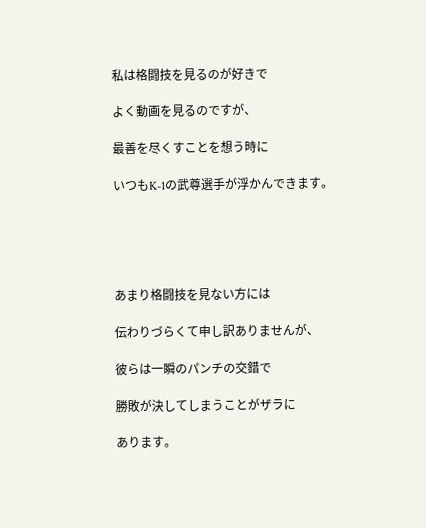私は格闘技を見るのが好きで

よく動画を見るのですが、

最善を尽くすことを想う時に

いつもK-1の武尊選手が浮かんできます。





あまり格闘技を見ない方には

伝わりづらくて申し訳ありませんが、

彼らは一瞬のパンチの交錯で

勝敗が決してしまうことがザラに

あります。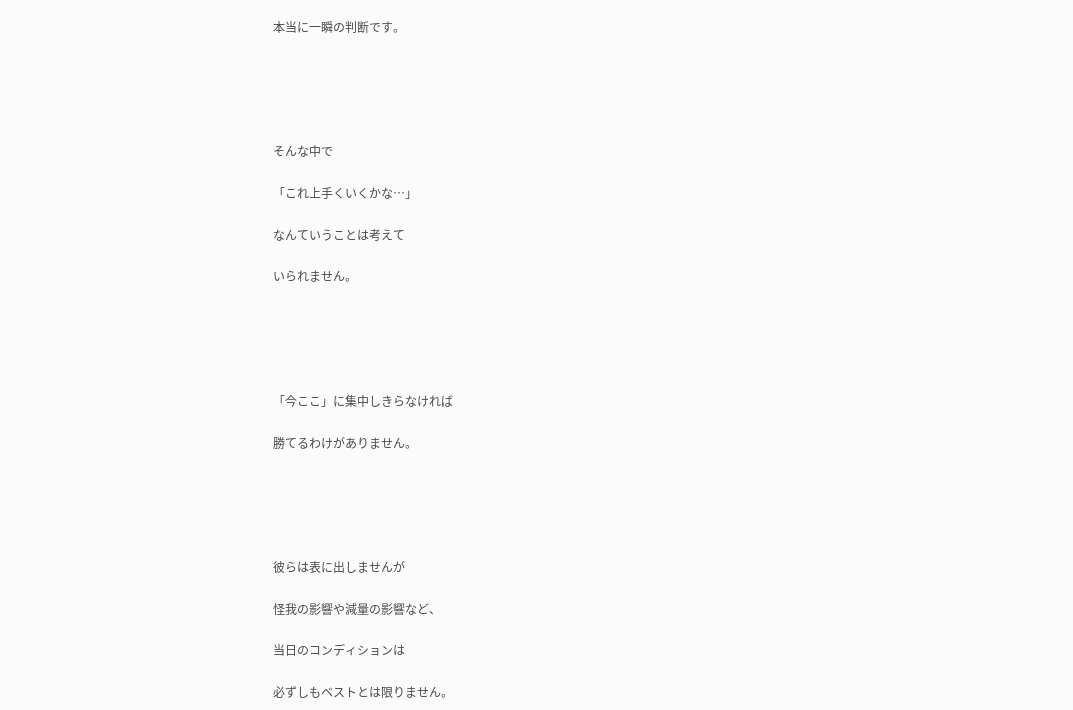本当に一瞬の判断です。





そんな中で

「これ上手くいくかな…」

なんていうことは考えて

いられません。





「今ここ」に集中しきらなければ

勝てるわけがありません。





彼らは表に出しませんが

怪我の影響や減量の影響など、

当日のコンディションは

必ずしもベストとは限りません。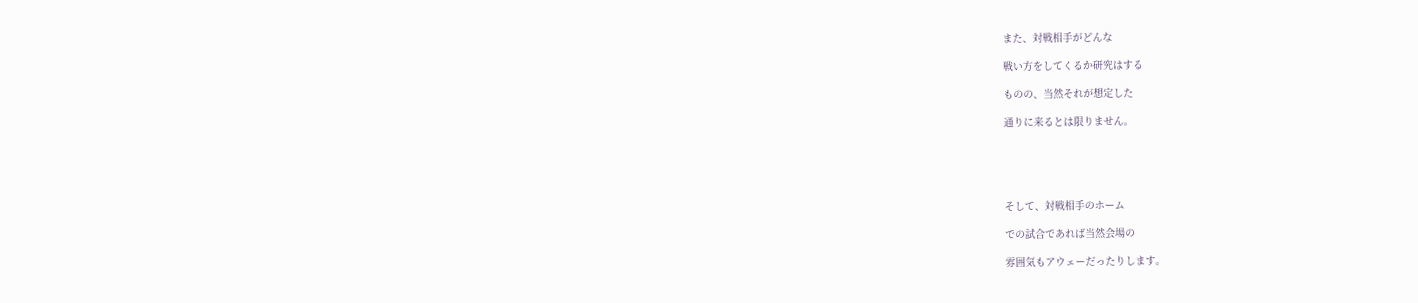また、対戦相手がどんな

戦い方をしてくるか研究はする

ものの、当然それが想定した

通りに来るとは限りません。





そして、対戦相手のホーム

での試合であれば当然会場の

雰囲気もアウェーだったりします。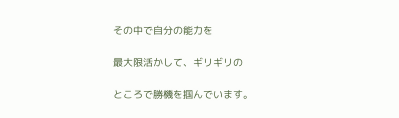その中で自分の能力を

最大限活かして、ギリギリの

ところで勝機を掴んでいます。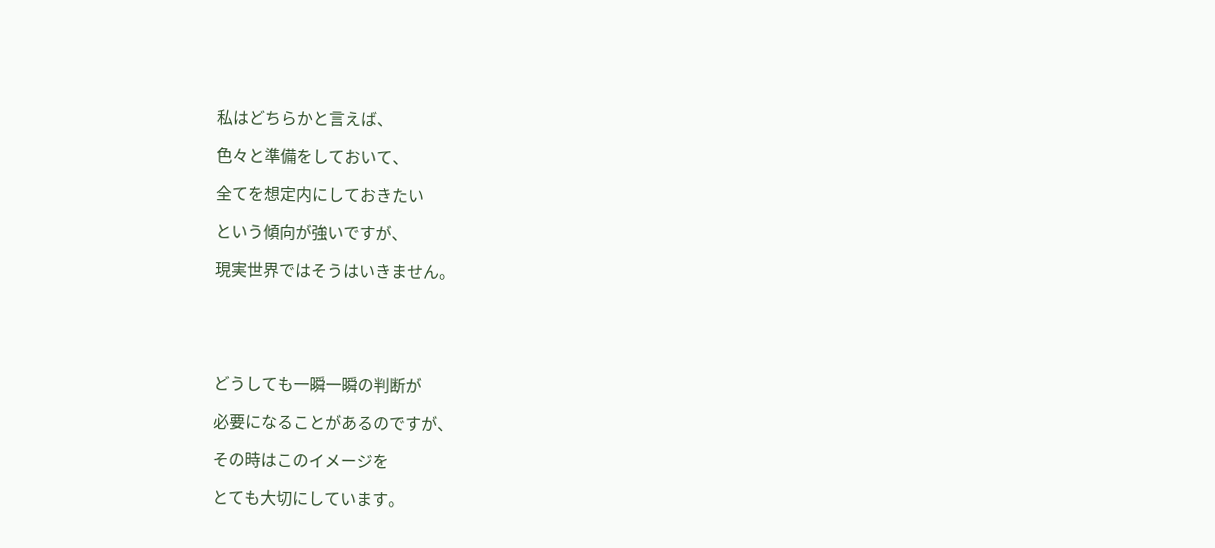私はどちらかと言えば、

色々と準備をしておいて、

全てを想定内にしておきたい

という傾向が強いですが、

現実世界ではそうはいきません。





どうしても一瞬一瞬の判断が

必要になることがあるのですが、

その時はこのイメージを

とても大切にしています。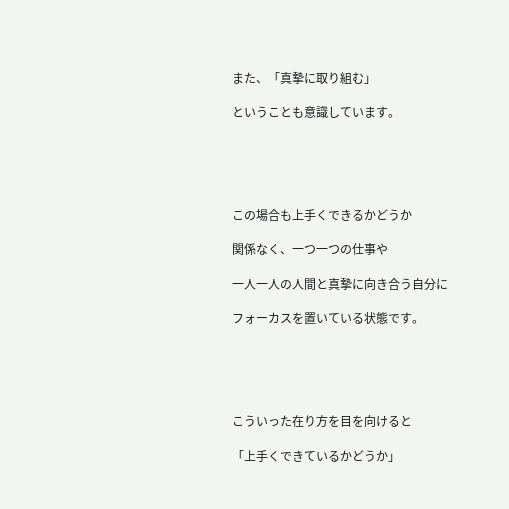また、「真摯に取り組む」

ということも意識しています。





この場合も上手くできるかどうか

関係なく、一つ一つの仕事や

一人一人の人間と真摯に向き合う自分に

フォーカスを置いている状態です。





こういった在り方を目を向けると

「上手くできているかどうか」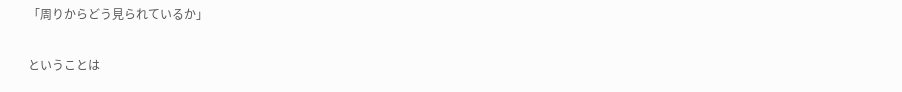「周りからどう見られているか」

ということは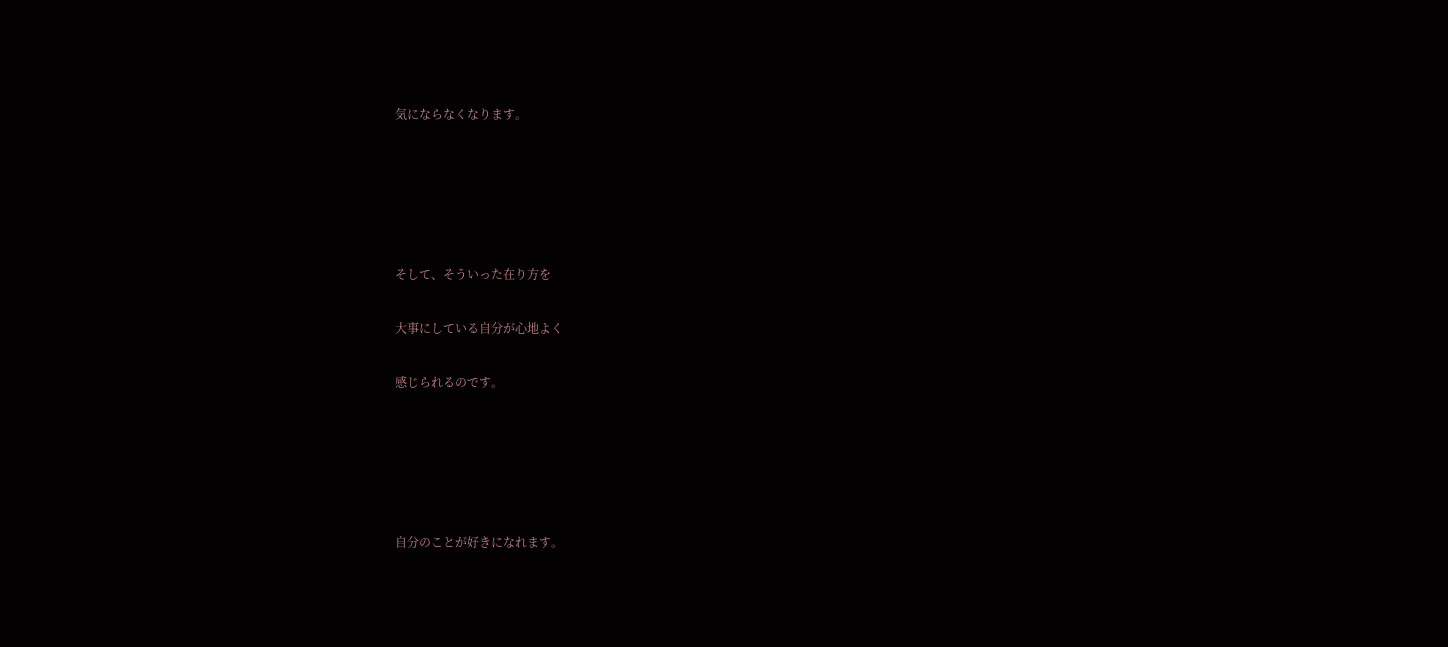気にならなくなります。





そして、そういった在り方を

大事にしている自分が心地よく

感じられるのです。





自分のことが好きになれます。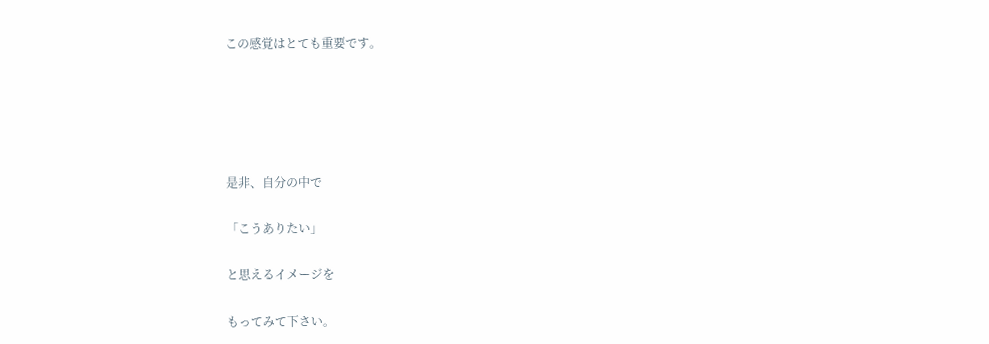この感覚はとても重要です。





是非、自分の中で

「こうありたい」

と思えるイメージを

もってみて下さい。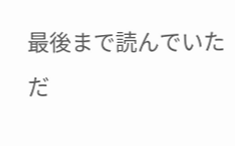最後まで読んでいただ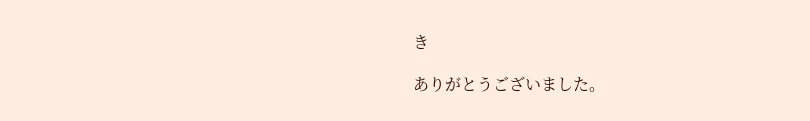き

ありがとうございました。